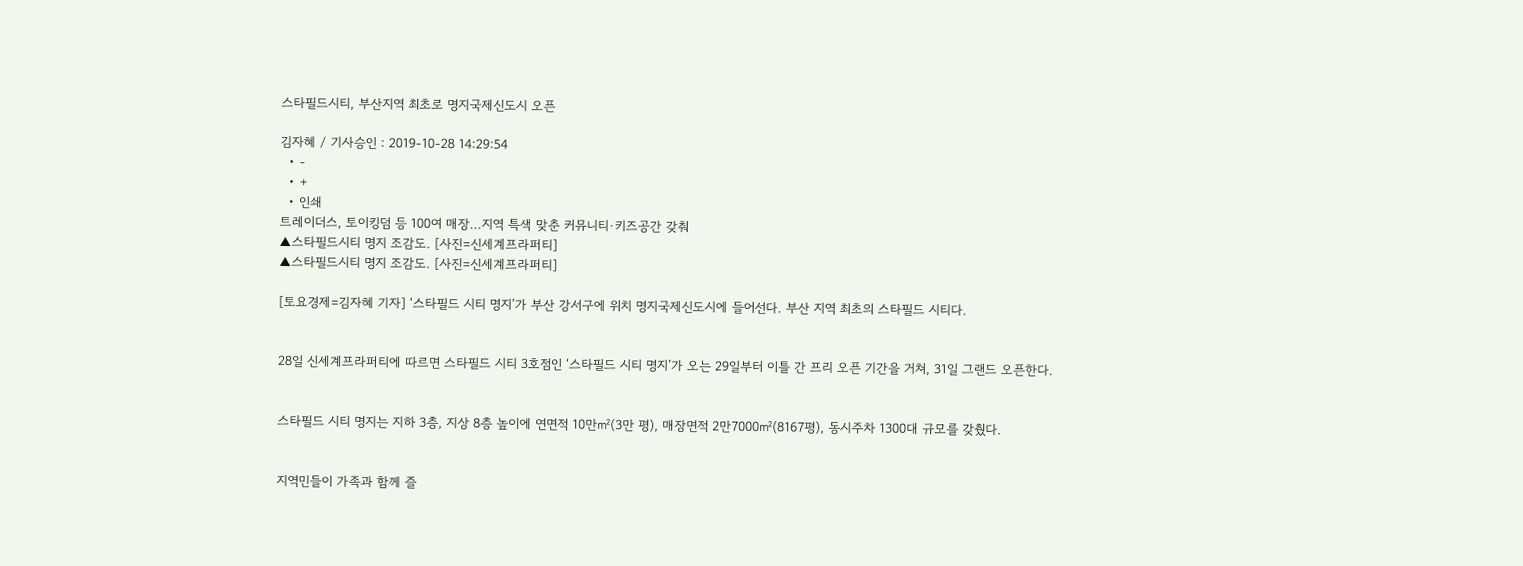스타필드시티, 부산지역 최초로 명지국제신도시 오픈

김자혜 / 기사승인 : 2019-10-28 14:29:54
  • -
  • +
  • 인쇄
트레이더스, 토이킹덤 등 100여 매장...지역 특색 맞춘 커뮤니티·키즈공간 갖춰
▲스타필드시티 명지 조감도. [사진=신세계프라퍼티]
▲스타필드시티 명지 조감도. [사진=신세계프라퍼티]

[토요경제=김자혜 기자] ‘스타필드 시티 명지’가 부산 강서구에 위치 명지국제신도시에 들어선다. 부산 지역 최초의 스타필드 시티다.


28일 신세계프라퍼티에 따르면 스타필드 시티 3호점인 ‘스타필드 시티 명지’가 오는 29일부터 이틀 간 프리 오픈 기간을 거쳐, 31일 그랜드 오픈한다.


스타필드 시티 명지는 지하 3층, 지상 8층 높이에 연면적 10만㎡(3만 평), 매장면적 2만7000㎡(8167평), 동시주차 1300대 규모를 갖췄다.


지역민들이 가족과 함께 즐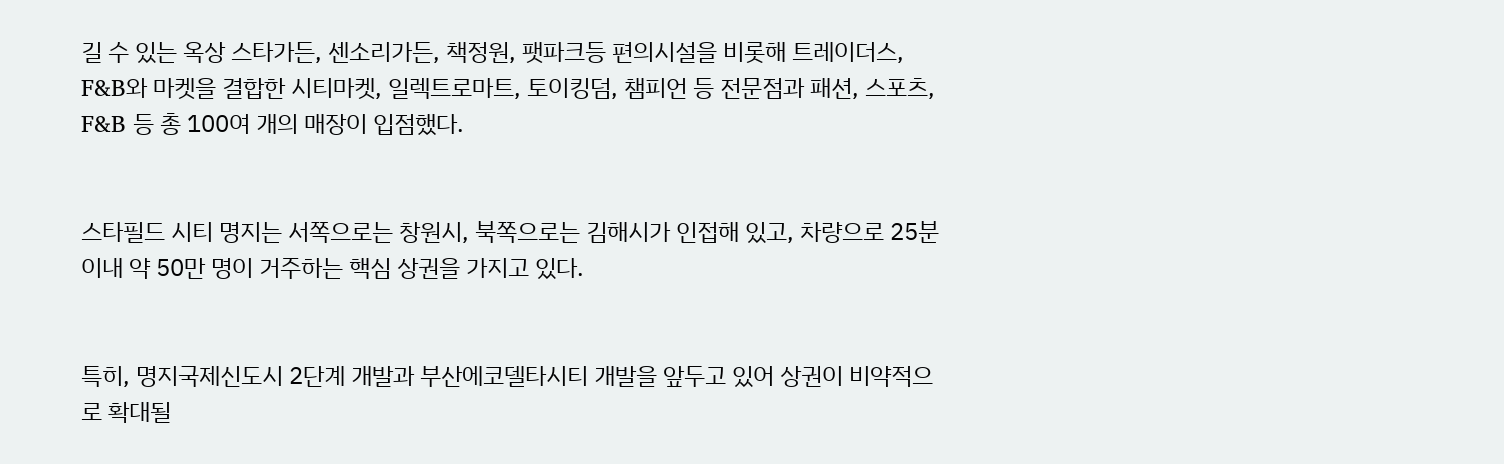길 수 있는 옥상 스타가든, 센소리가든, 책정원, 팻파크등 편의시설을 비롯해 트레이더스, F&B와 마켓을 결합한 시티마켓, 일렉트로마트, 토이킹덤, 챔피언 등 전문점과 패션, 스포츠, F&B 등 총 100여 개의 매장이 입점했다.


스타필드 시티 명지는 서쪽으로는 창원시, 북쪽으로는 김해시가 인접해 있고, 차량으로 25분 이내 약 50만 명이 거주하는 핵심 상권을 가지고 있다.


특히, 명지국제신도시 2단계 개발과 부산에코델타시티 개발을 앞두고 있어 상권이 비약적으로 확대될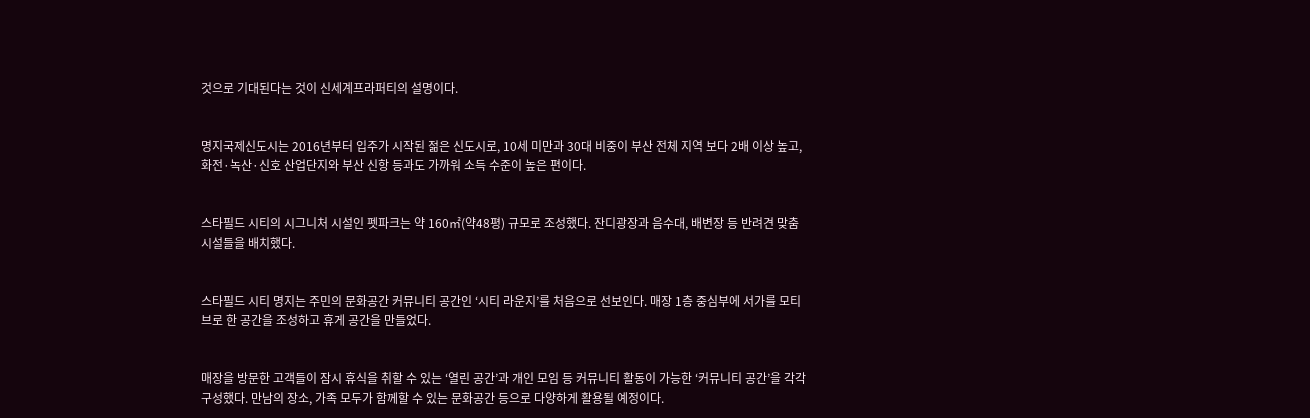것으로 기대된다는 것이 신세계프라퍼티의 설명이다.


명지국제신도시는 2016년부터 입주가 시작된 젊은 신도시로, 10세 미만과 30대 비중이 부산 전체 지역 보다 2배 이상 높고, 화전·녹산·신호 산업단지와 부산 신항 등과도 가까워 소득 수준이 높은 편이다.


스타필드 시티의 시그니처 시설인 펫파크는 약 160㎡(약48평) 규모로 조성했다. 잔디광장과 음수대, 배변장 등 반려견 맞춤 시설들을 배치했다.


스타필드 시티 명지는 주민의 문화공간 커뮤니티 공간인 ‘시티 라운지’를 처음으로 선보인다. 매장 1층 중심부에 서가를 모티브로 한 공간을 조성하고 휴게 공간을 만들었다.


매장을 방문한 고객들이 잠시 휴식을 취할 수 있는 ‘열린 공간’과 개인 모임 등 커뮤니티 활동이 가능한 ‘커뮤니티 공간’을 각각 구성했다. 만남의 장소, 가족 모두가 함께할 수 있는 문화공간 등으로 다양하게 활용될 예정이다.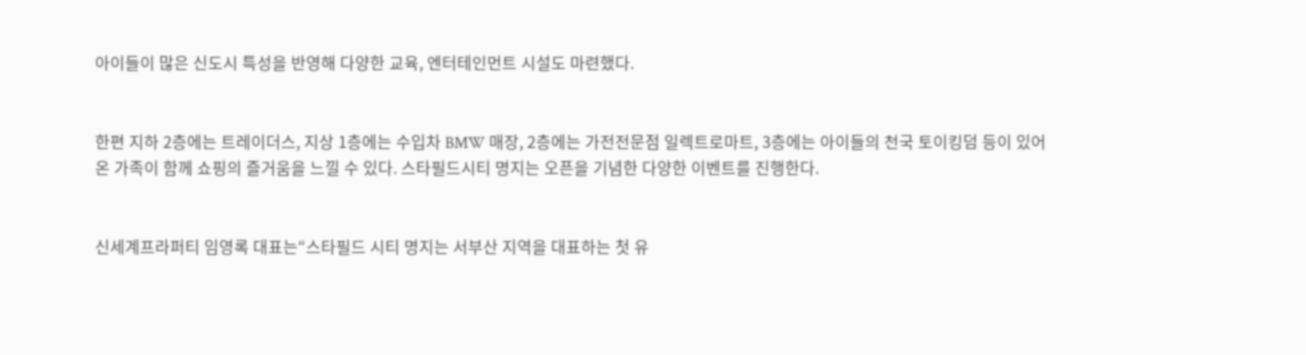아이들이 많은 신도시 특성을 반영해 다양한 교육, 엔터테인먼트 시설도 마련했다.


한편 지하 2층에는 트레이더스, 지상 1층에는 수입차 BMW 매장, 2층에는 가전전문점 일렉트로마트, 3층에는 아이들의 천국 토이킹덤 등이 있어 온 가족이 함께 쇼핑의 즐거움을 느낄 수 있다. 스타필드시티 명지는 오픈을 기념한 다양한 이벤트를 진행한다.


신세계프라퍼티 임영록 대표는“스타필드 시티 명지는 서부산 지역을 대표하는 첫 유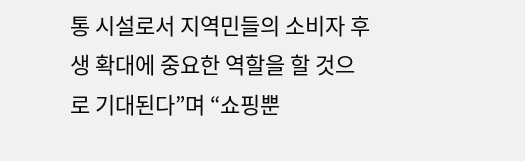통 시설로서 지역민들의 소비자 후생 확대에 중요한 역할을 할 것으로 기대된다”며 “쇼핑뿐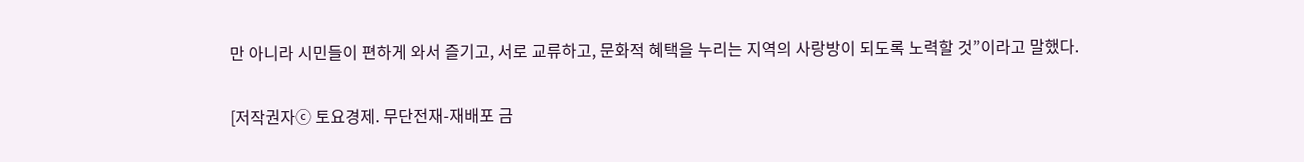만 아니라 시민들이 편하게 와서 즐기고, 서로 교류하고, 문화적 혜택을 누리는 지역의 사랑방이 되도록 노력할 것”이라고 말했다.


[저작권자ⓒ 토요경제. 무단전재-재배포 금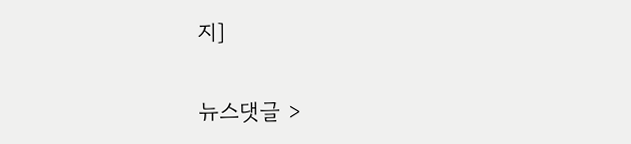지]

뉴스댓글 >